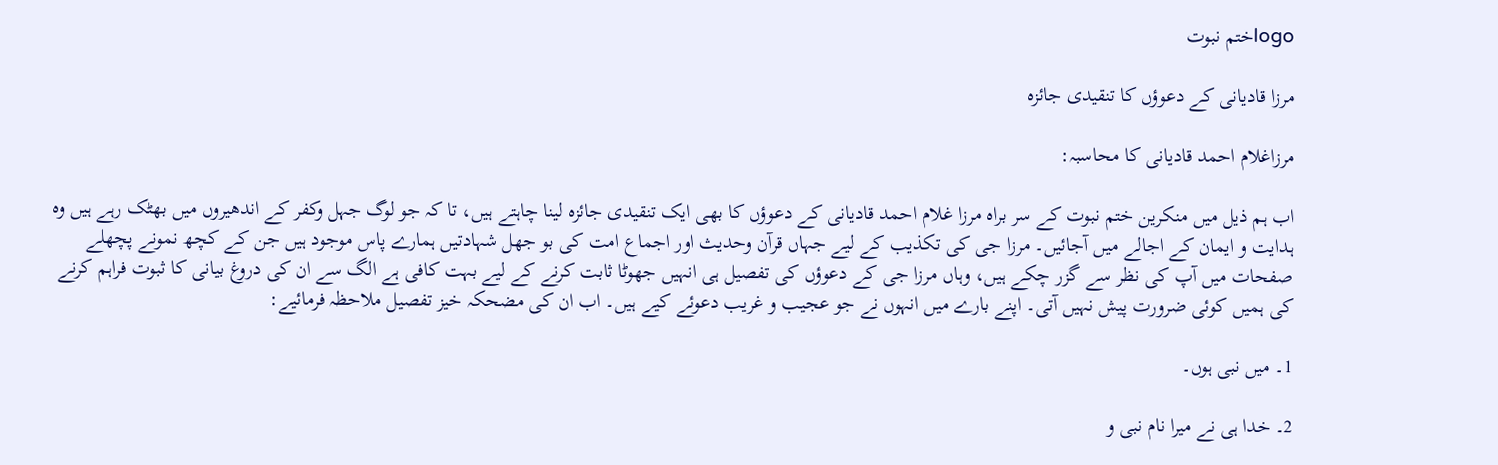logoختم نبوت

مرزا قادیانی کے دعوؤں کا تنقیدی جائزہ

مرزاغلام احمد قادیانی کا محاسبہ:

اب ہم ذیل میں منکرین ختم نبوت کے سر براہ مرزا غلام احمد قادیانی کے دعوؤں کا بھی ایک تنقیدی جائزہ لینا چاہتے ہیں، تا کہ جو لوگ جہل وکفر کے اندھیروں میں بھٹک رہے ہیں وہ ہدایت و ایمان کے اجالے میں آجائیں۔ مرزا جی کی تکذیب کے لیے جہاں قرآن وحدیث اور اجماع امت کی بو جھل شہادتیں ہمارے پاس موجود ہیں جن کے کچھ نمونے پچھلے صفحات میں آپ کی نظر سے گزر چکے ہیں، وہاں مرزا جی کے دعوؤں کی تفصیل ہی انہیں جھوٹا ثابت کرنے کے لیے بہت کافی ہے الگ سے ان کی دروغ بیانی کا ثبوت فراہم کرنے کی ہمیں کوئی ضرورت پیش نہیں آتی۔ اپنے بارے میں انہوں نے جو عجیب و غریب دعوئے کیے ہیں۔ اب ان کی مضحکہ خیز تفصیل ملاحظہ فرمائیے:

1۔ میں نبی ہوں۔

2۔ خدا ہی نے میرا نام نبی و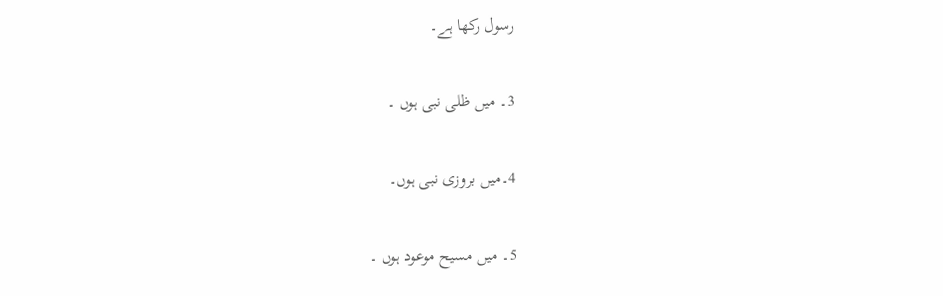رسول رکھا ہے۔

3۔ میں ظلی نبی ہوں ۔

4۔میں بروزی نبی ہوں۔

5۔ میں مسیح موعود ہوں ۔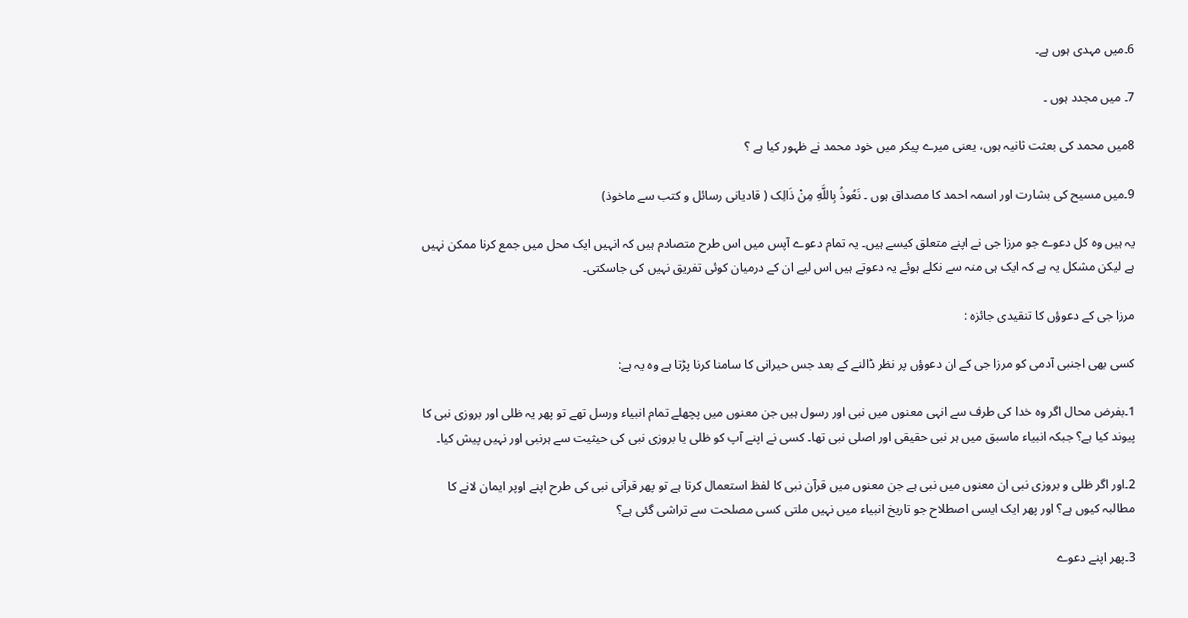6۔میں مہدی ہوں ہے۔

7۔ میں مجدد ہوں ۔

8میں محمد کی بعثت ثانیہ ہوں، یعنی میرے پیکر میں خود محمد نے ظہور کیا ہے ؟

9۔میں مسیح کی بشارت اور اسمہ احمد کا مصداق ہوں ۔ نَعُوذُ بِاللَّهِ مِنْ ذَالِک ( قادیانی رسائل و کتب سے ماخوذ)

یہ ہیں وہ کل دعوے جو مرزا جی نے اپنے متعلق کیسے ہیں۔ یہ تمام دعوے آپس میں اس طرح متصادم ہیں کہ انہیں ایک محل میں جمع کرنا ممکن نہیں ہے لیکن مشکل یہ ہے کہ ایک ہی منہ سے نکلے ہوئے یہ دعوتے ہیں اس لیے ان کے درمیان کوئی تفریق نہیں کی جاسکتی۔

مرزا جی کے دعوؤں کا تنقیدی جائزہ :

کسی بھی اجنبی آدمی کو مرزا جی کے ان دعوؤں پر نظر ڈالنے کے بعد جس حیرانی کا سامنا کرنا پڑتا ہے وہ یہ ہے:

1۔بفرض محال اگر وہ خدا کی طرف سے انہی معنوں میں نبی اور رسول ہیں جن معنوں میں پچھلے تمام انبیاء ورسل تھے تو پھر یہ ظلی اور بروزی نبی کا پیوند کیا ہے؟ جبکہ انبیاء ماسبق میں ہر نبی حقیقی اور اصلی نبی تھا۔ کسی نے اپنے آپ کو ظلی یا بروزی نبی کی حیثیت سے ہرنبی اور نہیں پیش کیا۔

2۔اور اگر ظلی و بروزی نبی ان معنوں میں نبی ہے جن معنوں میں قرآن نبی کا لفظ استعمال کرتا ہے تو پھر قرآنی نبی کی طرح اپنے اوپر ایمان لانے کا مطالبہ کیوں ہے؟ اور پھر ایک ایسی اصطلاح جو تاریخ انبیاء میں نہیں ملتی کسی مصلحت سے تراشی گئی ہے؟

3۔پھر اپنے دعوے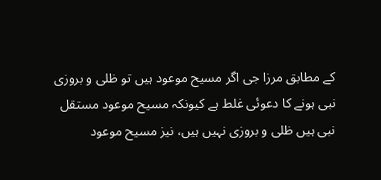کے مطابق مرزا جی اگر مسیح موعود ہیں تو ظلی و بروزی نبی ہونے کا دعوئی غلط ہے کیونکہ مسیح موعود مستقل نبی ہیں ظلی و بروزی نہیں ہیں، نیز مسیح موعود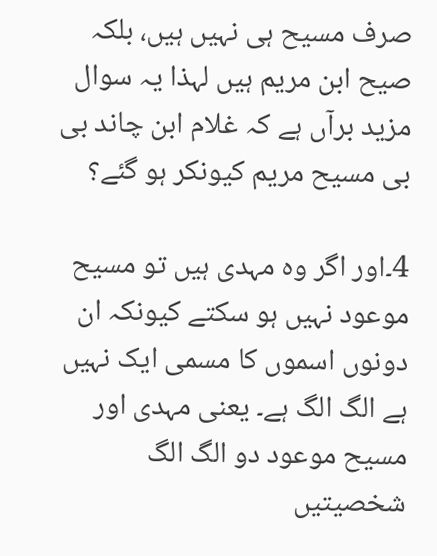صرف مسیح ہی نہیں ہیں، بلکہ صیح ابن مریم ہیں لہذا یہ سوال مزید برآں ہے کہ غلام ابن چاند بی بی مسیح مریم کیونکر ہو گئے؟

4۔اور اگر وہ مہدی ہیں تو مسیح موعود نہیں ہو سکتے کیونکہ ان دونوں اسموں کا مسمی ایک نہیں ہے الگ الگ ہے۔ یعنی مہدی اور مسیح موعود دو الگ الگ شخصیتیں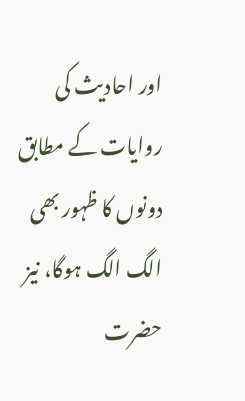اور احادیث کی روایات کے مطابق دونوں کا ظہور بھی الگ الگ ہوگا، نیز حضرت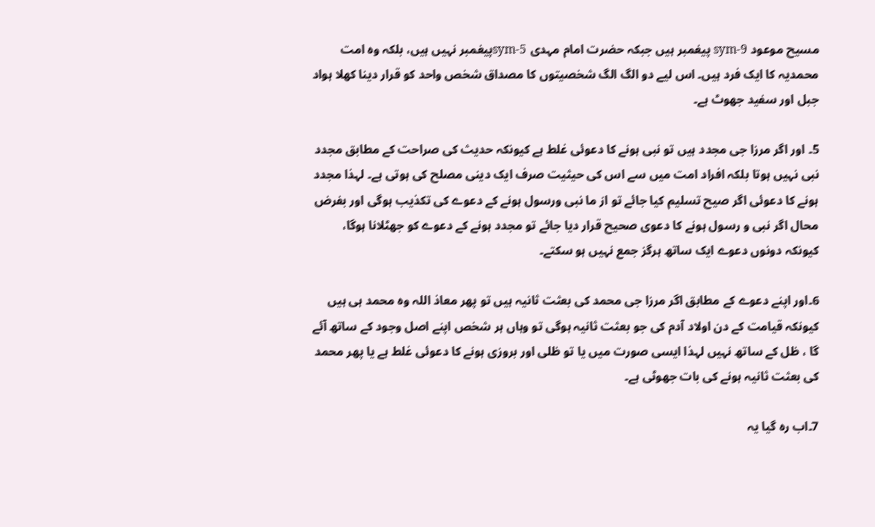مسیح موعود sym-9 پیغمبر ہیں جبکہ حضرت امام مہدی sym-5پیغمبر نہیں ہیں، بلکہ وہ امت محمدیہ کا ایک فرد ہیں۔ اس لیے دو الگ الگ شخصیتوں کا مصداق شخص واحد کو قرار دینا کھلا ہواد جبل اور سفید جھوٹ ہے۔

5۔ اور اگر مرزا جی مجدد ہیں تو نبی ہونے کا دعوئی غلط ہے کیونکہ حدیث کی صراحت کے مطابق مجدد نبی نہیں ہوتا بلکہ افراد امت میں سے اس کی حیثیت صرف ایک دینی مصلح کی ہوتی ہے۔ لہذا مجدد ہونے کا دعوئی اگر صیح تسلیم کیا جائے تو از ما نبی ورسول ہونے کے دعوے کی تکذیب ہوگی اور بفرض محال اگر نبی و رسول ہونے کا دعوی صحیح قرار دیا جائے تو مجدد ہونے کے دعوے کو جھٹلانا ہوگا، کیونکہ دونوں دعوے ایک ساتھ ہرگز جمع نہیں ہو سکتے۔

6۔اور اپنے دعوے کے مطابق اگر مرزا جی محمد کی بعثت ثانیہ ہیں تو پھر معاذ اللہ وہ محمد ہی ہیں کیونکہ قیامت کے دن اولاد آدم کی جو بعثت ثانیہ ہوگی تو وہاں ہر شخص اپنے اصل وجود کے ساتھ آئے گا ، ظل کے ساتھ نہیں لہذا ایسی صورت میں یا تو ظلی اور بروزی ہونے کا دعوئی غلط ہے یا پھر محمد کی بعثت ثانیہ ہونے کی بات جھوٹی ہے۔

7۔اب رہ گیا یہ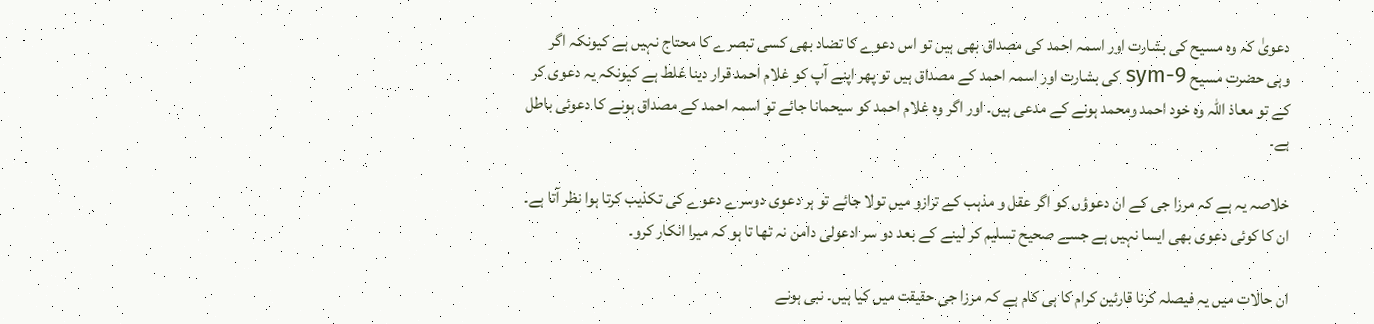دعویٰ کہ وہ مسیح کی بشارت اور اسمہ احمد کی مصداق بھی ہیں تو اس دعوے کا تضاد بھی کسی تبصرے کا محتاج نہیں ہے کیونکہ اگر وہی حضرت مسیح sym-9 کی بشارت اور اسمہ احمد کے مصداق ہیں تو پھر اپنے آپ کو غلام احمد قرار دینا غلط ہے کیونکہ یہ دعوی کر کے تو معاذ اللہ وہ خود احمد ومحمد ہونے کے مدعی ہیں۔ اور اگر وہ غلام احمد کو سیحمانا جائے تو اسمہ احمد کے مصداق ہونے کا دعوئی باطل ہے۔

خلاصہ یہ ہے کہ مرزا جی کے ان دعوؤں کو اگر عقل و مذہب کے ترازو میں تولا جائے تو ہر دعوی دوسرے دعوے کی تکذیب کرتا ہوا نظر آتا ہے۔ ان کا کوئی دعوی بھی ایسا نہیں ہے جسے صحیح تسلیم کر لینے کے بعد دو سر ادعولی دامن نہ تھا تا ہو کہ میرا انکار کرو۔

ان حالات میں یہ فیصلہ کرنا قارئین کرام کا ہی کام ہے کہ مرزا جی حقیقت میں کیا ہیں۔ نبی ہونے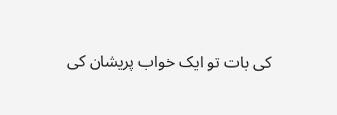کی بات تو ایک خواب پریشان کی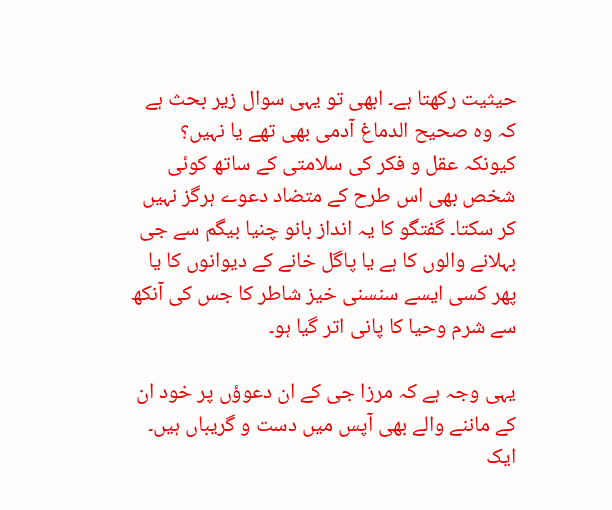حیثیت رکھتا ہے۔ ابھی تو یہی سوال زیر بحث ہے کہ وہ صحیح الدماغ آدمی بھی تھے یا نہیں؟ کیونکہ عقل و فکر کی سلامتی کے ساتھ کوئی شخص بھی اس طرح کے متضاد دعوے ہرگز نہیں کر سکتا۔ گفتگو کا یہ انداز بانو چنیا بیگم سے جی بہلانے والوں کا ہے یا پاگل خانے کے دیوانوں کا یا پھر کسی ایسے سنسنی خیز شاطر کا جس کی آنکھ سے شرم وحیا کا پانی اتر گیا ہو۔

یہی وجہ ہے کہ مرزا جی کے ان دعوؤں پر خود ان کے ماننے والے بھی آپس میں دست و گریباں ہیں۔ ایک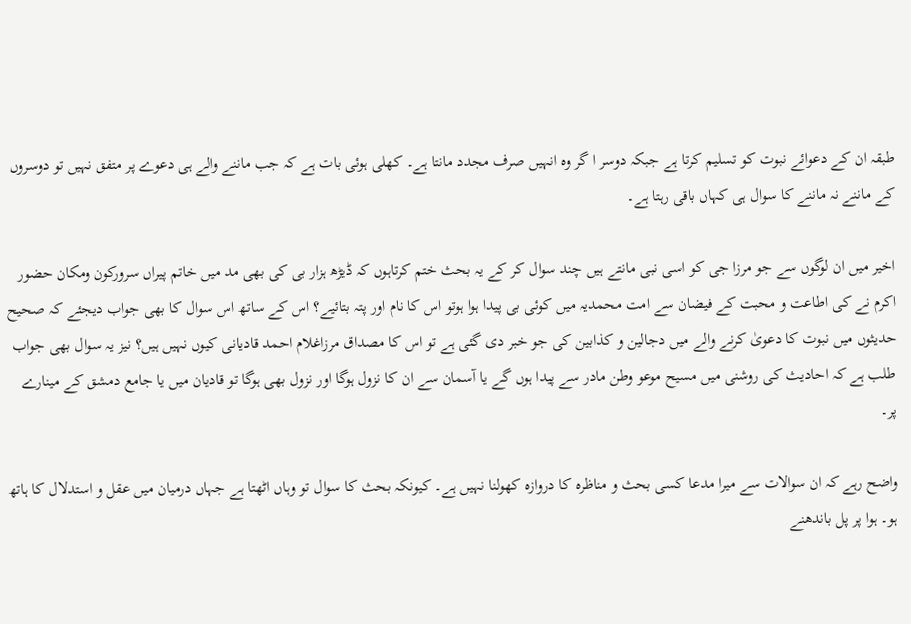طبقہ ان کے دعوائے نبوت کو تسلیم کرتا ہے جبکہ دوسر ا گر وہ انہیں صرف مجدد مانتا ہے۔ کھلی ہوئی بات ہے کہ جب ماننے والے ہی دعوے پر متفق نہیں تو دوسروں کے ماننے نہ ماننے کا سوال ہی کہاں باقی رہتا ہے۔

اخیر میں ان لوگوں سے جو مرزا جی کو اسی نبی مانتے ہیں چند سوال کر کے یہ بحث ختم کرتاہوں کہ ڈیڑھ ہزار بی کی بھی مد میں خاتم پیراں سرورکون ومکان حضور اکرم نے کی اطاعت و محبت کے فیضان سے امت محمدیہ میں کوئی بی پیدا ہوا ہوتو اس کا نام اور پتہ بتائیے؟ اس کے ساتھ اس سوال کا بھی جواب دیجئے کہ صحیح حدیثوں میں نبوت کا دعویٰ کرنے والے میں دجالین و کذابین کی جو خبر دی گئی ہے تو اس کا مصداق مرزاغلام احمد قادیانی کیوں نہیں ہیں؟ نیز یہ سوال بھی جواب طلب ہے کہ احادیث کی روشنی میں مسیح موعو وطن مادر سے پیدا ہوں گے یا آسمان سے ان کا نزول ہوگا اور نزول بھی ہوگا تو قادیان میں یا جامع دمشق کے مینارے پر۔

واضح رہے کہ ان سوالات سے میرا مدعا کسی بحث و مناظرہ کا دروازہ کھولنا نہیں ہے۔ کیونکہ بحث کا سوال تو وہاں اٹھتا ہے جہاں درمیان میں عقل و استدلال کا ہاتھ ہو۔ ہوا پر پل باندھنے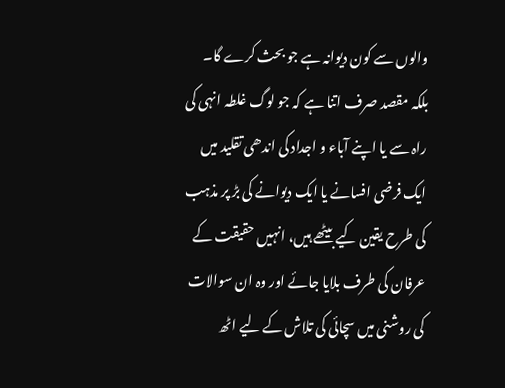والوں سے کون دیوانہ ہے جو بحث کرے گا۔ بلکہ مقصد صرف اتنا ہے کہ جو لوگ غلطہ انہی کی راہ سے یا اپنے آباء و اجداد کی اندھی تقلید میں ایک فرضی افسانے یا ایک دیوانے کی بڑ پر مذہب کی طرح یقین کیے بیٹھے ہیں، انہیں حقیقت کے عرفان کی طرف بلایا جائے اور وہ ان سوالات کی روشنی میں سچائی کی تلاش کے لیے اٹھ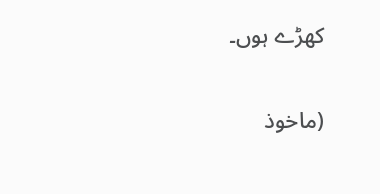کھڑے ہوں۔

(ماخوذ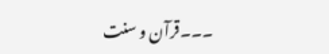۔۔۔قرآن و سنت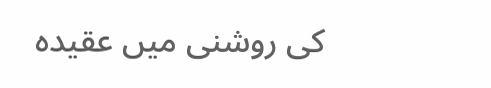کی روشنی میں عقیدہ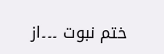ختم نبوت ۔۔۔از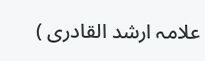علامہ ارشد القادری )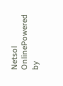Netsol OnlinePowered by